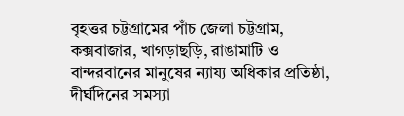বৃহত্তর চট্টগ্রামের পাঁচ জেলা চট্টগ্রাম, কক্সবাজার, খাগড়াছড়ি, রাঙামাটি ও বান্দরবানের মানুষের ন্যায্য অধিকার প্রতিষ্ঠা, দীর্ঘদিনের সমস্যা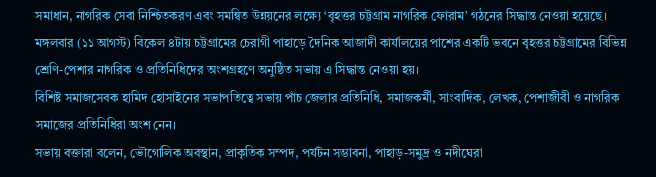সমাধান, নাগরিক সেবা নিশ্চিতকরণ এবং সমন্বিত উন্নয়নের লক্ষ্যে ‘বৃহত্তর চট্টগ্রাম নাগরিক ফোরাম’ গঠনের সিদ্ধান্ত নেওয়া হয়েছে।
মঙ্গলবার (১১ আগস্ট) বিকেল ৪টায় চট্টগ্রামের চেরাগী পাহাড়ে দৈনিক আজাদী কার্যালয়ের পাশের একটি ভবনে বৃহত্তর চট্টগ্রামের বিভিন্ন শ্রেণি-পেশার নাগরিক ও প্রতিনিধিদের অংশগ্রহণে অনুষ্ঠিত সভায় এ সিদ্ধান্ত নেওয়া হয়।
বিশিষ্ট সমাজসেবক হামিদ হোসাইনের সভাপতিত্বে সভায় পাঁচ জেলার প্রতিনিধি, সমাজকর্মী, সাংবাদিক, লেখক, পেশাজীবী ও নাগরিক সমাজের প্রতিনিধিরা অংশ নেন।
সভায় বক্তারা বলেন, ভৌগোলিক অবস্থান, প্রাকৃতিক সম্পদ, পর্যটন সম্ভাবনা, পাহাড়-সমুদ্র ও নদীঘেরা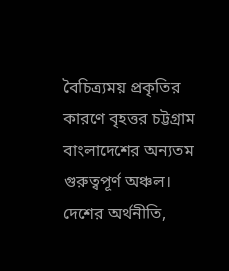বৈচিত্র্যময় প্রকৃতির কারণে বৃহত্তর চট্টগ্রাম বাংলাদেশের অন্যতম গুরুত্বপূর্ণ অঞ্চল। দেশের অর্থনীতি,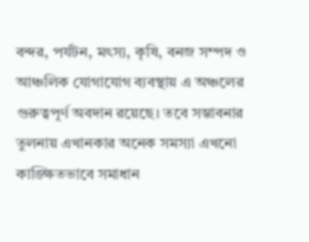বন্দর, পর্যটন, মৎস্য, কৃষি, বনজ সম্পদ ও আঞ্চলিক যোগাযোগ ব্যবস্থায় এ অঞ্চলের গুরুত্বপূর্ণ অবদান রয়েছে। তবে সম্ভাবনার তুলনায় এখানকার অনেক সমস্যা এখনো কাঙ্ক্ষিতভাবে সমাধান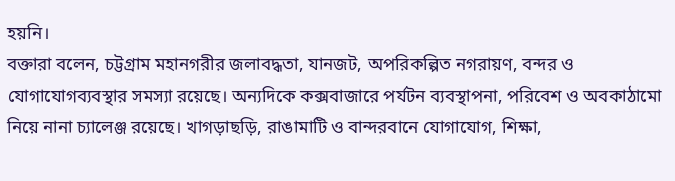হয়নি।
বক্তারা বলেন, চট্টগ্রাম মহানগরীর জলাবদ্ধতা, যানজট, অপরিকল্পিত নগরায়ণ, বন্দর ও যোগাযোগব্যবস্থার সমস্যা রয়েছে। অন্যদিকে কক্সবাজারে পর্যটন ব্যবস্থাপনা, পরিবেশ ও অবকাঠামো নিয়ে নানা চ্যালেঞ্জ রয়েছে। খাগড়াছড়ি, রাঙামাটি ও বান্দরবানে যোগাযোগ, শিক্ষা,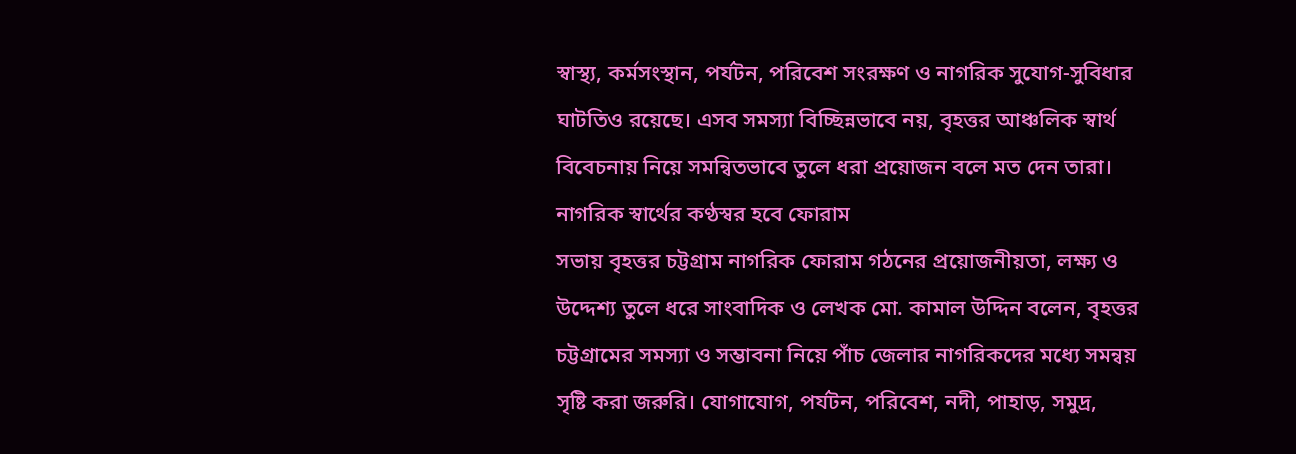স্বাস্থ্য, কর্মসংস্থান, পর্যটন, পরিবেশ সংরক্ষণ ও নাগরিক সুযোগ-সুবিধার ঘাটতিও রয়েছে। এসব সমস্যা বিচ্ছিন্নভাবে নয়, বৃহত্তর আঞ্চলিক স্বার্থ বিবেচনায় নিয়ে সমন্বিতভাবে তুলে ধরা প্রয়োজন বলে মত দেন তারা।
নাগরিক স্বার্থের কণ্ঠস্বর হবে ফোরাম
সভায় বৃহত্তর চট্টগ্রাম নাগরিক ফোরাম গঠনের প্রয়োজনীয়তা, লক্ষ্য ও উদ্দেশ্য তুলে ধরে সাংবাদিক ও লেখক মো. কামাল উদ্দিন বলেন, বৃহত্তর চট্টগ্রামের সমস্যা ও সম্ভাবনা নিয়ে পাঁচ জেলার নাগরিকদের মধ্যে সমন্বয় সৃষ্টি করা জরুরি। যোগাযোগ, পর্যটন, পরিবেশ, নদী, পাহাড়, সমুদ্র,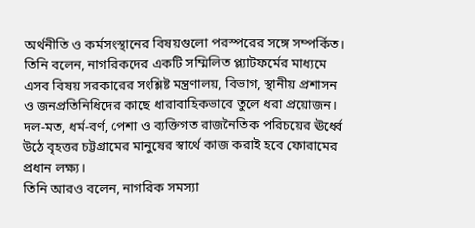অর্থনীতি ও কর্মসংস্থানের বিষয়গুলো পরস্পরের সঙ্গে সম্পর্কিত।
তিনি বলেন, নাগরিকদের একটি সম্মিলিত প্ল্যাটফর্মের মাধ্যমে এসব বিষয় সরকারের সংশ্লিষ্ট মন্ত্রণালয়, বিভাগ, স্থানীয় প্রশাসন ও জনপ্রতিনিধিদের কাছে ধারাবাহিকভাবে তুলে ধরা প্রয়োজন। দল-মত, ধর্ম-বর্ণ, পেশা ও ব্যক্তিগত রাজনৈতিক পরিচয়ের ঊর্ধ্বে উঠে বৃহত্তর চট্টগ্রামের মানুষের স্বার্থে কাজ করাই হবে ফোরামের প্রধান লক্ষ্য।
তিনি আরও বলেন, নাগরিক সমস্যা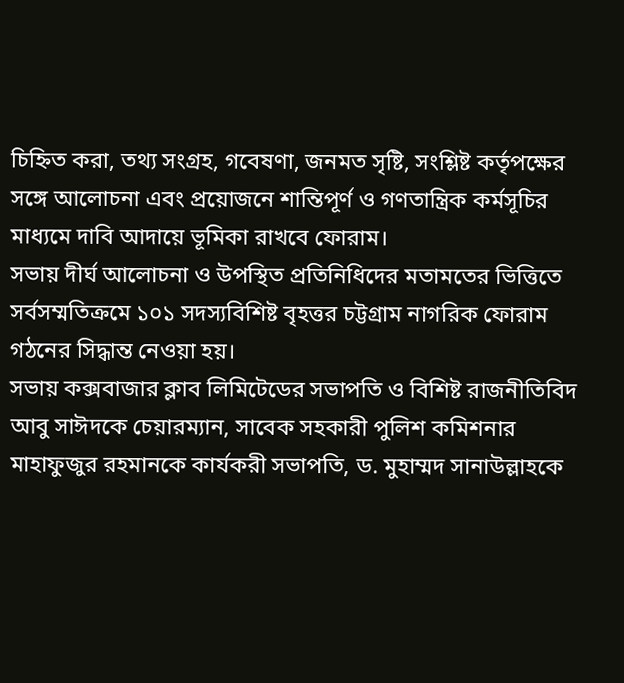চিহ্নিত করা, তথ্য সংগ্রহ, গবেষণা, জনমত সৃষ্টি, সংশ্লিষ্ট কর্তৃপক্ষের সঙ্গে আলোচনা এবং প্রয়োজনে শান্তিপূর্ণ ও গণতান্ত্রিক কর্মসূচির মাধ্যমে দাবি আদায়ে ভূমিকা রাখবে ফোরাম।
সভায় দীর্ঘ আলোচনা ও উপস্থিত প্রতিনিধিদের মতামতের ভিত্তিতে সর্বসম্মতিক্রমে ১০১ সদস্যবিশিষ্ট বৃহত্তর চট্টগ্রাম নাগরিক ফোরাম গঠনের সিদ্ধান্ত নেওয়া হয়।
সভায় কক্সবাজার ক্লাব লিমিটেডের সভাপতি ও বিশিষ্ট রাজনীতিবিদ আবু সাঈদকে চেয়ারম্যান, সাবেক সহকারী পুলিশ কমিশনার মাহাফুজুর রহমানকে কার্যকরী সভাপতি, ড. মুহাম্মদ সানাউল্লাহকে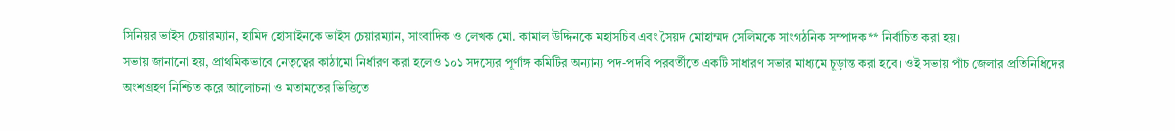সিনিয়র ভাইস চেয়ারম্যান, হামিদ হোসাইনকে ভাইস চেয়ারম্যান, সাংবাদিক ও লেখক মো. কামাল উদ্দিনকে মহাসচিব এবং সৈয়দ মোহাম্মদ সেলিমকে সাংগঠনিক সম্পাদক** নির্বাচিত করা হয়।
সভায় জানানো হয়, প্রাথমিকভাবে নেতৃত্বের কাঠামো নির্ধারণ করা হলেও ১০১ সদস্যের পূর্ণাঙ্গ কমিটির অন্যান্য পদ-পদবি পরবর্তীতে একটি সাধারণ সভার মাধ্যমে চূড়ান্ত করা হবে। ওই সভায় পাঁচ জেলার প্রতিনিধিদের অংশগ্রহণ নিশ্চিত করে আলোচনা ও মতামতের ভিত্তিতে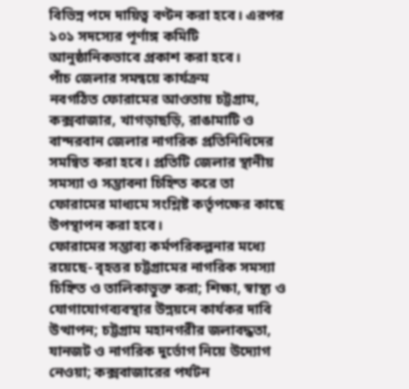বিভিন্ন পদে দায়িত্ব বণ্টন করা হবে। এরপর ১০১ সদস্যের পূর্ণাঙ্গ কমিটি আনুষ্ঠানিকভাবে প্রকাশ করা হবে।
পাঁচ জেলার সমন্বয়ে কার্যক্রম
নবগঠিত ফোরামের আওতায় চট্টগ্রাম, কক্সবাজার, খাগড়াছড়ি, রাঙামাটি ও বান্দরবান জেলার নাগরিক প্রতিনিধিদের সমন্বিত করা হবে। প্রতিটি জেলার স্থানীয় সমস্যা ও সম্ভাবনা চিহ্নিত করে তা ফোরামের মাধ্যমে সংশ্লিষ্ট কর্তৃপক্ষের কাছে উপস্থাপন করা হবে।
ফোরামের সম্ভাব্য কর্মপরিকল্পনার মধ্যে রয়েছে- বৃহত্তর চট্টগ্রামের নাগরিক সমস্যা চিহ্নিত ও তালিকাভুক্ত করা; শিক্ষা, স্বাস্থ্য ও যোগাযোগব্যবস্থার উন্নয়নে কার্যকর দাবি উত্থাপন; চট্টগ্রাম মহানগরীর জলাবদ্ধতা, যানজট ও নাগরিক দুর্ভোগ নিয়ে উদ্যোগ নেওয়া; কক্সবাজারের পর্যটন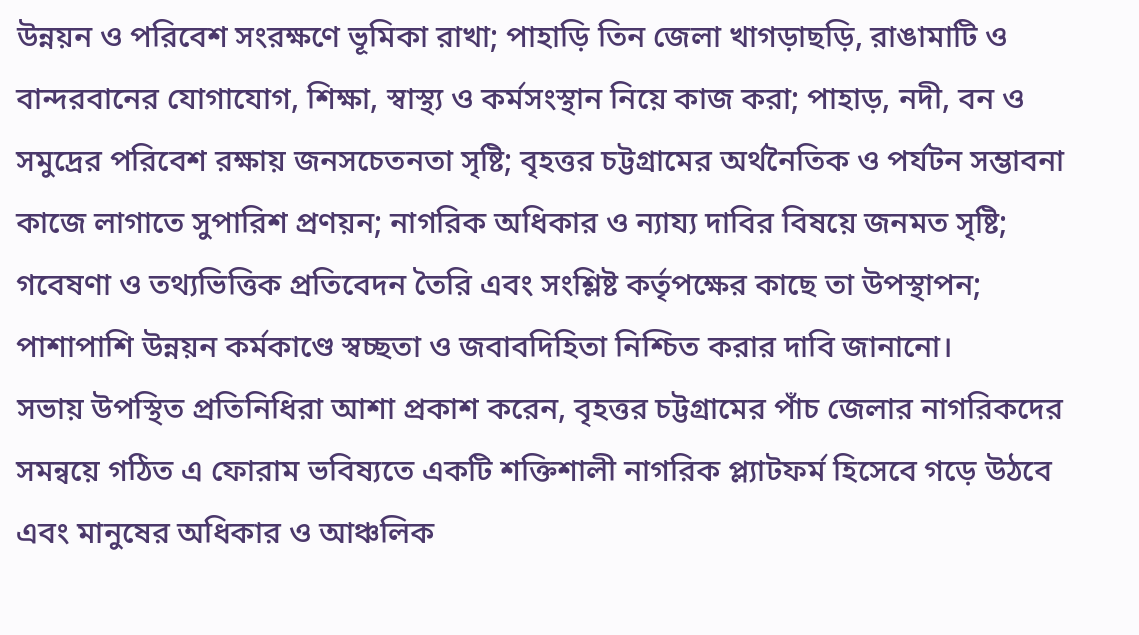উন্নয়ন ও পরিবেশ সংরক্ষণে ভূমিকা রাখা; পাহাড়ি তিন জেলা খাগড়াছড়ি, রাঙামাটি ও বান্দরবানের যোগাযোগ, শিক্ষা, স্বাস্থ্য ও কর্মসংস্থান নিয়ে কাজ করা; পাহাড়, নদী, বন ও সমুদ্রের পরিবেশ রক্ষায় জনসচেতনতা সৃষ্টি; বৃহত্তর চট্টগ্রামের অর্থনৈতিক ও পর্যটন সম্ভাবনা কাজে লাগাতে সুপারিশ প্রণয়ন; নাগরিক অধিকার ও ন্যায্য দাবির বিষয়ে জনমত সৃষ্টি; গবেষণা ও তথ্যভিত্তিক প্রতিবেদন তৈরি এবং সংশ্লিষ্ট কর্তৃপক্ষের কাছে তা উপস্থাপন; পাশাপাশি উন্নয়ন কর্মকাণ্ডে স্বচ্ছতা ও জবাবদিহিতা নিশ্চিত করার দাবি জানানো।
সভায় উপস্থিত প্রতিনিধিরা আশা প্রকাশ করেন, বৃহত্তর চট্টগ্রামের পাঁচ জেলার নাগরিকদের সমন্বয়ে গঠিত এ ফোরাম ভবিষ্যতে একটি শক্তিশালী নাগরিক প্ল্যাটফর্ম হিসেবে গড়ে উঠবে এবং মানুষের অধিকার ও আঞ্চলিক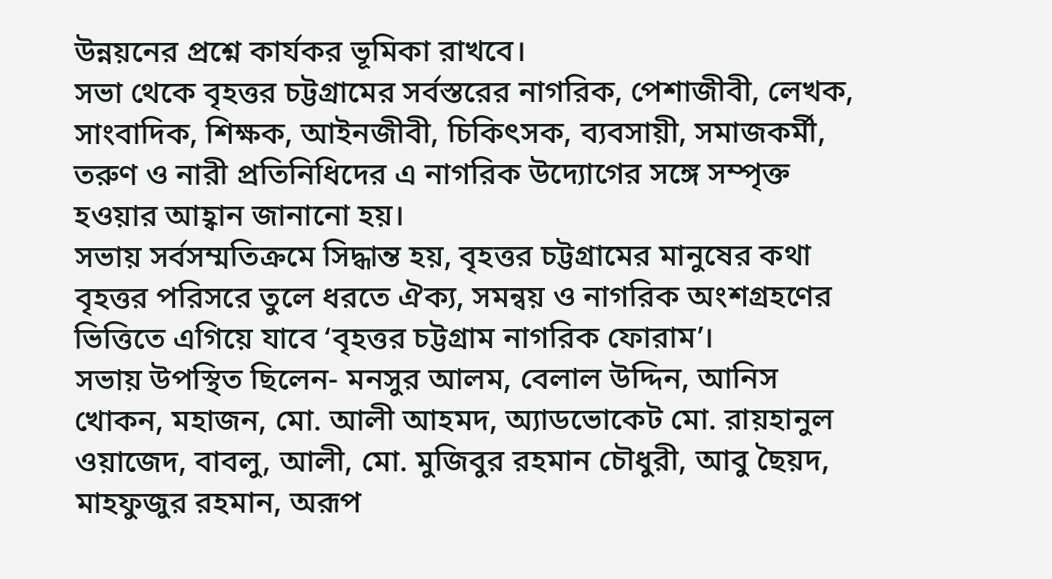উন্নয়নের প্রশ্নে কার্যকর ভূমিকা রাখবে।
সভা থেকে বৃহত্তর চট্টগ্রামের সর্বস্তরের নাগরিক, পেশাজীবী, লেখক, সাংবাদিক, শিক্ষক, আইনজীবী, চিকিৎসক, ব্যবসায়ী, সমাজকর্মী, তরুণ ও নারী প্রতিনিধিদের এ নাগরিক উদ্যোগের সঙ্গে সম্পৃক্ত হওয়ার আহ্বান জানানো হয়।
সভায় সর্বসম্মতিক্রমে সিদ্ধান্ত হয়, বৃহত্তর চট্টগ্রামের মানুষের কথা বৃহত্তর পরিসরে তুলে ধরতে ঐক্য, সমন্বয় ও নাগরিক অংশগ্রহণের ভিত্তিতে এগিয়ে যাবে ‘বৃহত্তর চট্টগ্রাম নাগরিক ফোরাম’।
সভায় উপস্থিত ছিলেন- মনসুর আলম, বেলাল উদ্দিন, আনিস খোকন, মহাজন, মো. আলী আহমদ, অ্যাডভোকেট মো. রায়হানুল ওয়াজেদ, বাবলু, আলী, মো. মুজিবুর রহমান চৌধুরী, আবু ছৈয়দ, মাহফুজুর রহমান, অরূপ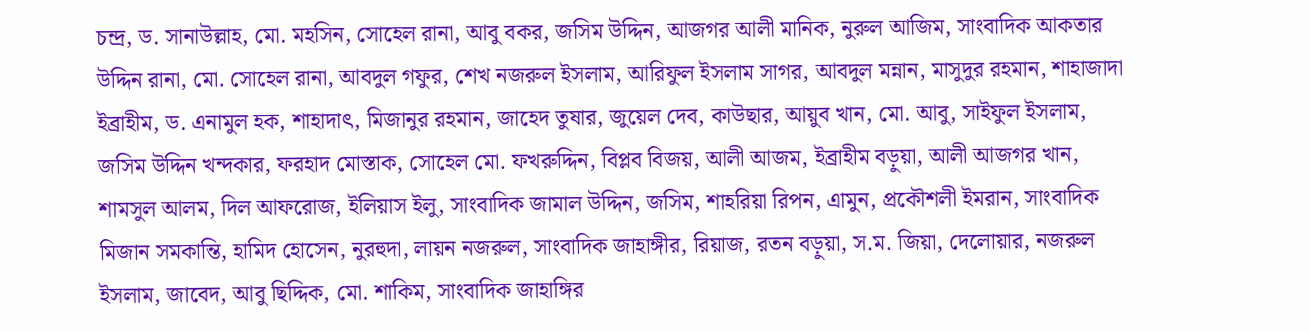চন্দ্র, ড. সানাউল্লাহ, মো. মহসিন, সোহেল রানা, আবু বকর, জসিম উদ্দিন, আজগর আলী মানিক, নুরুল আজিম, সাংবাদিক আকতার উদ্দিন রানা, মো. সোহেল রানা, আবদুল গফুর, শেখ নজরুল ইসলাম, আরিফুল ইসলাম সাগর, আবদুল মন্নান, মাসুদুর রহমান, শাহাজাদা ইব্রাহীম, ড. এনামুল হক, শাহাদাৎ, মিজানুর রহমান, জাহেদ তুষার, জুয়েল দেব, কাউছার, আয়ুব খান, মো. আবু, সাইফুল ইসলাম, জসিম উদ্দিন খন্দকার, ফরহাদ মোস্তাক, সোহেল মো. ফখরুদ্দিন, বিপ্লব বিজয়, আলী আজম, ইব্রাহীম বড়ুয়া, আলী আজগর খান, শামসুল আলম, দিল আফরোজ, ইলিয়াস ইলু, সাংবাদিক জামাল উদ্দিন, জসিম, শাহরিয়া রিপন, এামুন, প্রকৌশলী ইমরান, সাংবাদিক মিজান সমকান্তি, হামিদ হোসেন, নুরহুদা, লায়ন নজরুল, সাংবাদিক জাহাঙ্গীর, রিয়াজ, রতন বড়ুয়া, স.ম. জিয়া, দেলোয়ার, নজরুল ইসলাম, জাবেদ, আবু ছিদ্দিক, মো. শাকিম, সাংবাদিক জাহাঙ্গির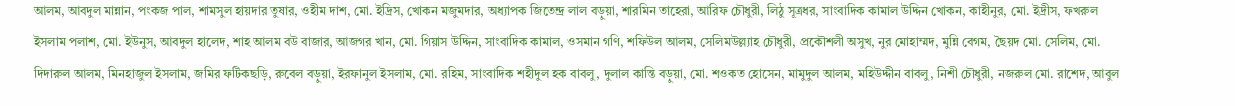আলম, আবদুল মান্নান, পংকজ পাল, শামসুল হায়দার তুষার, ওহীম দাশ, মো. ইদ্রিস, খোকন মজুমদার, অধ্যাপক জিতেন্দ্র লাল বড়ুয়া, শারমিন তাহেরা, আরিফ চৌধুরী, লিঠু সূত্রধর, সাংবাদিক কামাল উদ্দিন খোকন, কাহীনুর, মো. ইদ্রীস, ফখরুল ইসলাম পলাশ, মো. ইউনুস, আবদুল হালেদ, শাহ আলম বউ বাজার, আজগর খান, মো. গিয়াস উদ্দিন, সাংবাদিক কামাল, ওসমান গণি, শফিউল আলম, সেলিমউল্ল্যাহ চৌধুরী, প্রকৌশলী অসুখ, নুর মোহাম্মদ, মুন্নি বেগম, ছৈয়দ মো. সেলিম, মো. দিদারুল আলম, মিনহাজুল ইসলাম, জমির ফটিকছড়ি, রুবেল বড়ুয়া, ইরফানুল ইসলাম, মো. রহিম, সাংবাদিক শহীদুল হক বাবলু, দুলাল কান্তি বড়ুয়া, মো. শওকত হোসেন, মামুদুল আলম, মহিউদ্দীন বাবলু, নিশী চৌধুরী, নজরুল মো. রাশেদ, আবুল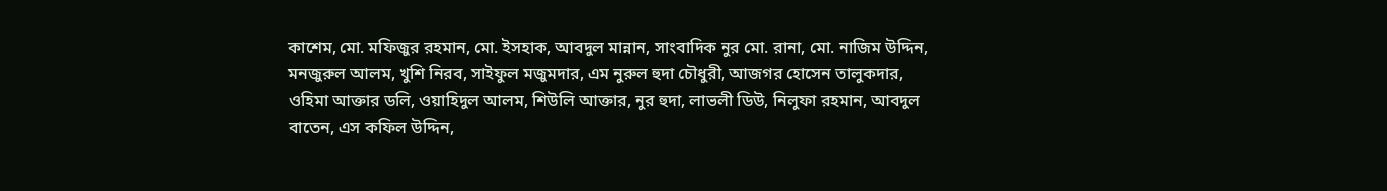কাশেম, মো. মফিজুর রহমান, মো. ইসহাক, আবদুল মান্নান, সাংবাদিক নুর মো. রানা, মো. নাজিম উদ্দিন, মনজুরুল আলম, খুশি নিরব, সাইফুল মজুমদার, এম নুরুল হুদা চৌধুরী, আজগর হোসেন তালুকদার, ওহিমা আক্তার ডলি, ওয়াহিদুল আলম, শিউলি আক্তার, নুর হুদা, লাভলী ডিউ, নিলুফা রহমান, আবদুল বাতেন, এস কফিল উদ্দিন,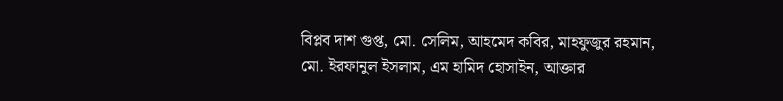বিপ্লব দাশ গুপ্ত, মো. সেলিম, আহমেদ কবির, মাহফুজুর রহমান, মো. ইরফানুল ইসলাম, এম হামিদ হোসাইন, আক্তার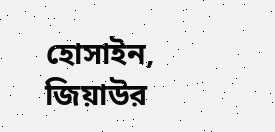হোসাইন, জিয়াউর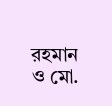রহমান ও মো.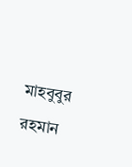মাহবুবুর রহমান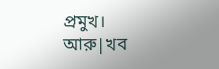প্রমুখ।
আরু|খব